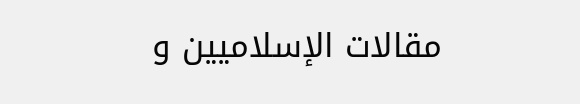مقالات الإسلاميين و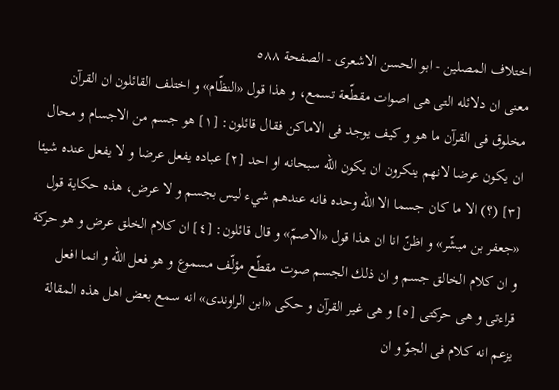اختلاف المصلين - ابو الحسن الاشعری - الصفحة ٥٨٨
معنى ان دلائله التى هى اصوات مقطّعة تسمع، و هذا قول «النظّام» و اختلف القائلون ان القرآن مخلوق فى القرآن ما هو و كيف يوجد فى الاماكن فقال قائلون: [١] هو جسم من الاجسام و محال ان يكون عرضا لانهم ينكرون ان يكون اللّه سبحانه او احد [٢] عباده يفعل عرضا و لا يفعل عنده شيئا [٣] (؟) الا ما كان جسما الا اللّه وحده فانه عندهم شيء ليس بجسم و لا عرض، هذه حكاية قول «جعفر بن مبشّر» و اظنّ انا ان هذا قول «الاصمّ» و قال قائلون: [٤] ان كلام الخلق عرض و هو حركة و ان كلام الخالق جسم و ان ذلك الجسم صوت مقطّع مؤلّف مسموع و هو فعل اللّه و انما افعل قراءتى و هى حركتى [٥] و هى غير القرآن و حكى «ابن الراوندى» انه سمع بعض اهل هذه المقالة يزعم انه كلام فى الجوّ و ان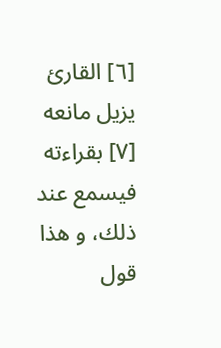[٦] القارئ يزيل مانعه [٧] بقراءته فيسمع عند ذلك، و هذا قول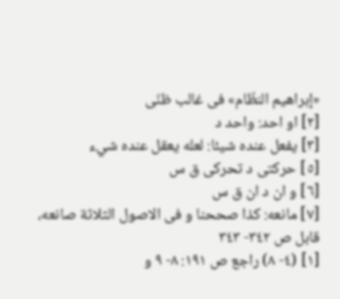«إبراهيم النظّام» فى غالب ظنّى
[٢] او احد: واحد د
[٣] يفعل عنده شيئا: لعله يعقل عنده شيء
[٥] حركتى د تحركى ق س
[٦] و ان د ان ق س
[٧] مانعه: كذا صححنا و فى الاصول الثلاثة صانعه، قابل ص ٣٤٢- ٣٤٣
[١] (٤- ٨) راجع ص ١٩١: ٨- ٩ و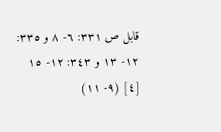قابل ص ٣٣١: ٦- ٨ و ٣٣٥: ١٢- ١٣ و ٣٤٣: ١٢- ١٥
[٤] (٩- ١١)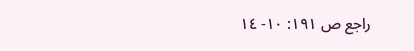راجع ص ١٩١: ١٠- ١٤